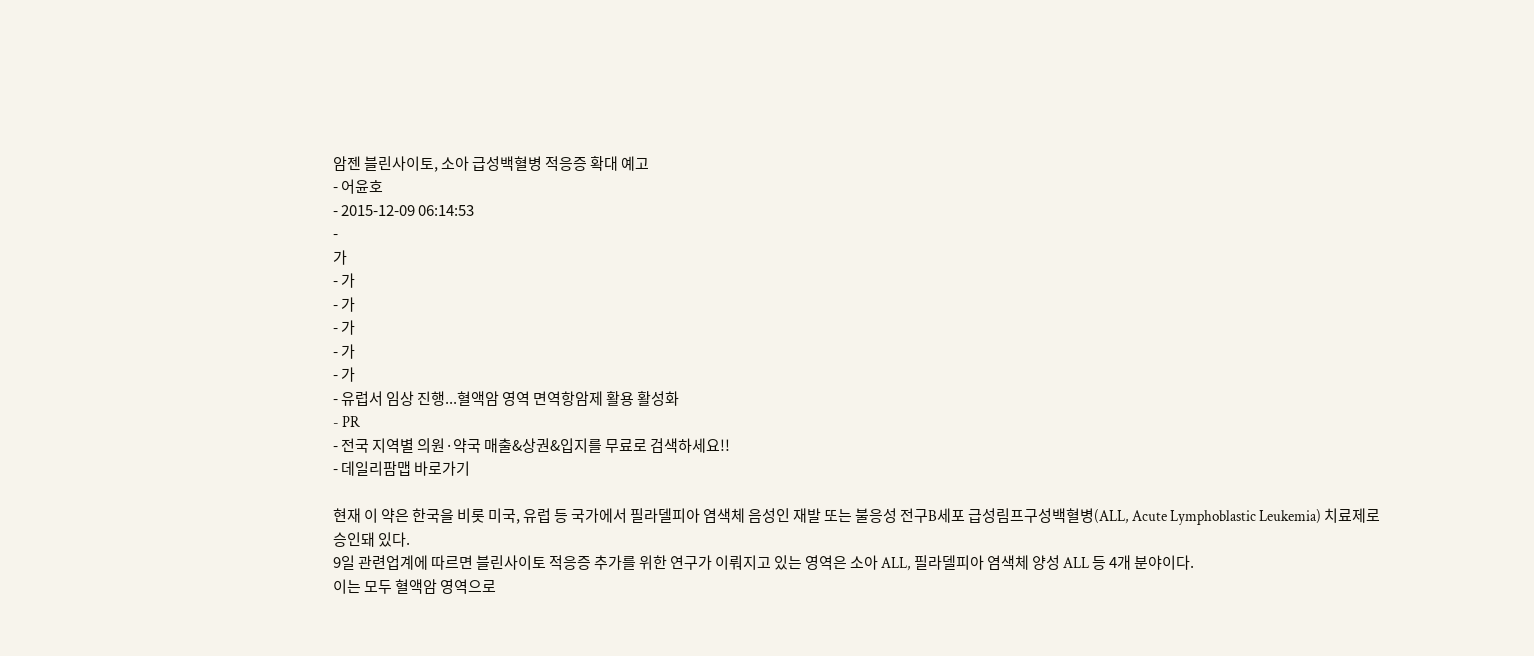암젠 블린사이토, 소아 급성백혈병 적응증 확대 예고
- 어윤호
- 2015-12-09 06:14:53
-
가
- 가
- 가
- 가
- 가
- 가
- 유럽서 임상 진행...혈액암 영역 면역항암제 활용 활성화
- PR
- 전국 지역별 의원·약국 매출&상권&입지를 무료로 검색하세요!!
- 데일리팜맵 바로가기

현재 이 약은 한국을 비롯 미국, 유럽 등 국가에서 필라델피아 염색체 음성인 재발 또는 불응성 전구B세포 급성림프구성백혈병(ALL, Acute Lymphoblastic Leukemia) 치료제로 승인돼 있다.
9일 관련업계에 따르면 블린사이토 적응증 추가를 위한 연구가 이뤄지고 있는 영역은 소아 ALL, 필라델피아 염색체 양성 ALL 등 4개 분야이다.
이는 모두 혈액암 영역으로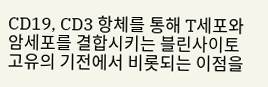CD19, CD3 항체를 통해 T세포와 암세포를 결합시키는 블린사이토 고유의 기전에서 비롯되는 이점을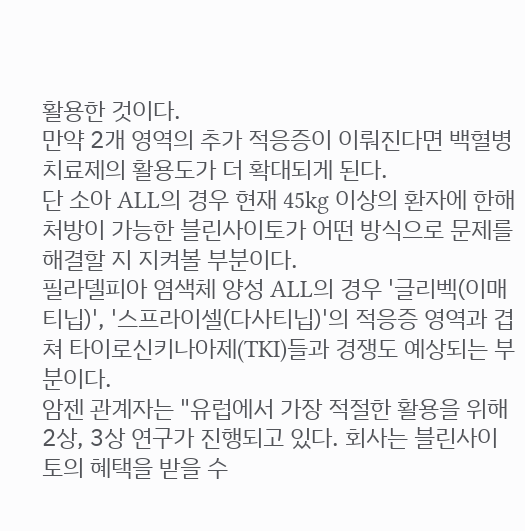활용한 것이다.
만약 2개 영역의 추가 적응증이 이뤄진다면 백혈병치료제의 활용도가 더 확대되게 된다.
단 소아 ALL의 경우 현재 45kg 이상의 환자에 한해 처방이 가능한 블린사이토가 어떤 방식으로 문제를 해결할 지 지켜볼 부분이다.
필라델피아 염색체 양성 ALL의 경우 '글리벡(이매티닙)', '스프라이셀(다사티닙)'의 적응증 영역과 겹쳐 타이로신키나아제(TKI)들과 경쟁도 예상되는 부분이다.
암젠 관계자는 "유럽에서 가장 적절한 활용을 위해 2상, 3상 연구가 진행되고 있다. 회사는 블린사이토의 혜택을 받을 수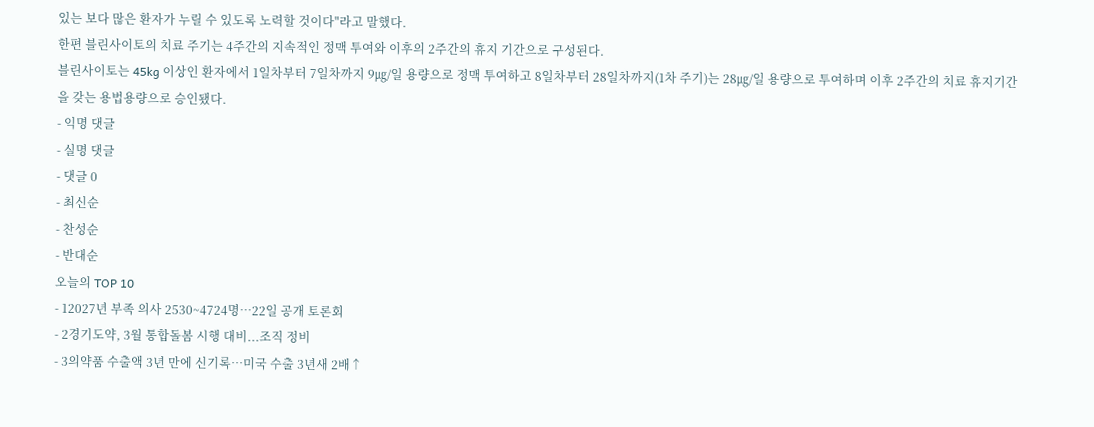있는 보다 많은 환자가 누릴 수 있도록 노력할 것이다"라고 말했다.
한편 블린사이토의 치료 주기는 4주간의 지속적인 정맥 투여와 이후의 2주간의 휴지 기간으로 구성된다.
블린사이토는 45kg 이상인 환자에서 1일차부터 7일차까지 9㎍/일 용량으로 정맥 투여하고 8일차부터 28일차까지(1차 주기)는 28㎍/일 용량으로 투여하며 이후 2주간의 치료 휴지기간을 갖는 용법용량으로 승인됐다.
- 익명 댓글
- 실명 댓글
- 댓글 0
- 최신순
- 찬성순
- 반대순
오늘의 TOP 10
- 12027년 부족 의사 2530~4724명…22일 공개 토론회
- 2경기도약, 3월 통합돌봄 시행 대비...조직 정비
- 3의약품 수출액 3년 만에 신기록…미국 수출 3년새 2배↑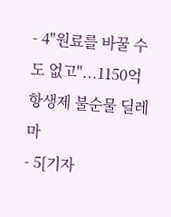- 4"원료를 바꿀 수도 없고"...1150억 항생제 불순물 딜레마
- 5[기자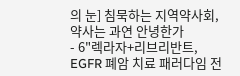의 눈] 침묵하는 지역약사회, 약사는 과연 안녕한가
- 6"렉라자+리브리반트, EGFR 폐암 치료 패러다임 전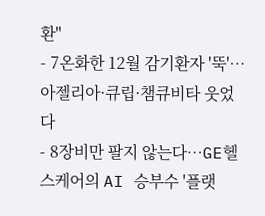환"
- 7온화한 12월 감기환자 '뚝'…아젤리아·큐립·챔큐비타 웃었다
- 8장비만 팔지 않는다…GE헬스케어의 AI 승부수 '플랫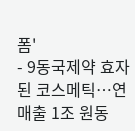폼'
- 9동국제약 효자 된 코스메틱…연 매출 1조 원동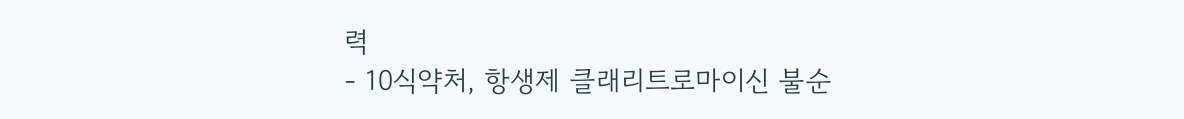력
- 10식약처, 항생제 클래리트로마이신 불순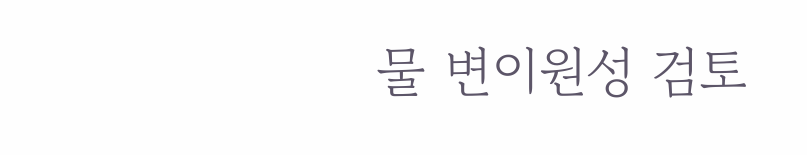물 변이원성 검토